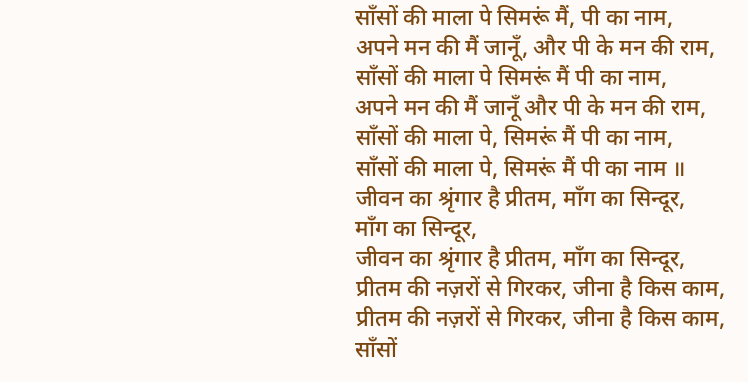साँसों की माला पे सिमरूं मैं, पी का नाम,
अपने मन की मैं जानूँ, और पी के मन की राम,
साँसों की माला पे सिमरूं मैं पी का नाम,
अपने मन की मैं जानूँ और पी के मन की राम,
साँसों की माला पे, सिमरूं मैं पी का नाम,
साँसों की माला पे, सिमरूं मैं पी का नाम ॥
जीवन का श्रृंगार है प्रीतम, माँग का सिन्दूर,
माँग का सिन्दूर,
जीवन का श्रृंगार है प्रीतम, माँग का सिन्दूर,
प्रीतम की नज़रों से गिरकर, जीना है किस काम,
प्रीतम की नज़रों से गिरकर, जीना है किस काम,
साँसों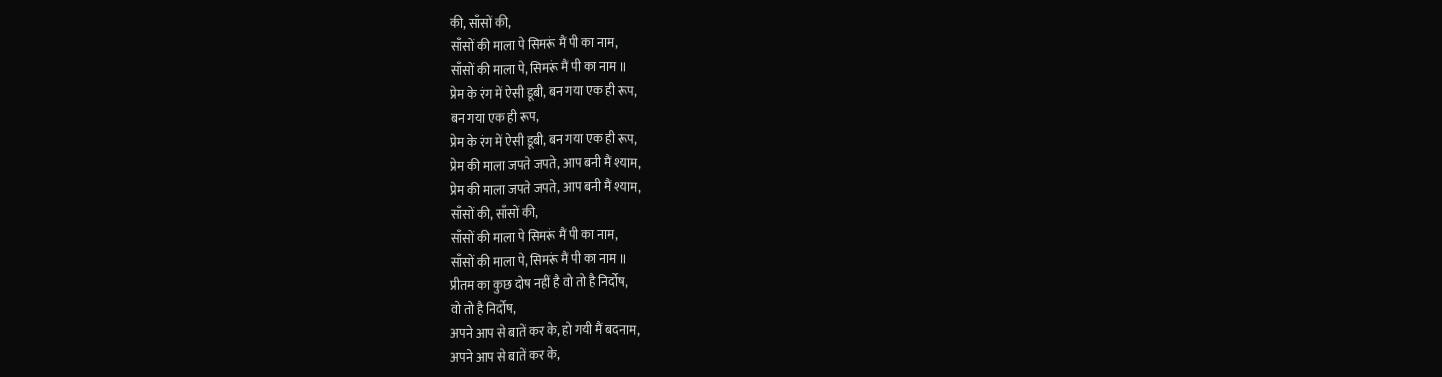की, साँसों की,
साँसों की माला पे सिमरूं मैं पी का नाम,
साँसों की माला पे, सिमरूं मैं पी का नाम ॥
प्रेम के रंग में ऐसी डूबी, बन गया एक ही रूप,
बन गया एक ही रूप,
प्रेम के रंग में ऐसी डूबी, बन गया एक ही रूप,
प्रेम की माला जपते जपते, आप बनी मैं श्याम,
प्रेम की माला जपते जपते, आप बनी मैं श्याम,
साँसों की, साँसों की,
साँसों की माला पे सिमरूं मैं पी का नाम,
साँसों की माला पे, सिमरूं मैं पी का नाम ॥
प्रीतम का कुछ दोष नहीं है वो तो है निर्दोष,
वो तो है निर्दोष,
अपने आप से बातें कर के, हो गयी मैं बदनाम,
अपने आप से बातें कर के,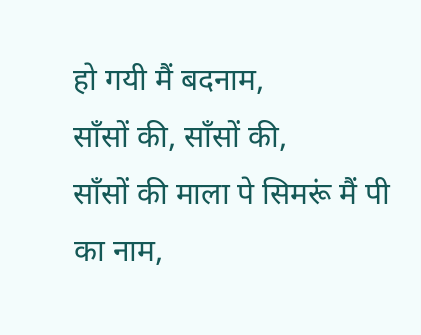हो गयी मैं बदनाम,
साँसों की, साँसों की,
साँसों की माला पे सिमरूं मैं पी का नाम,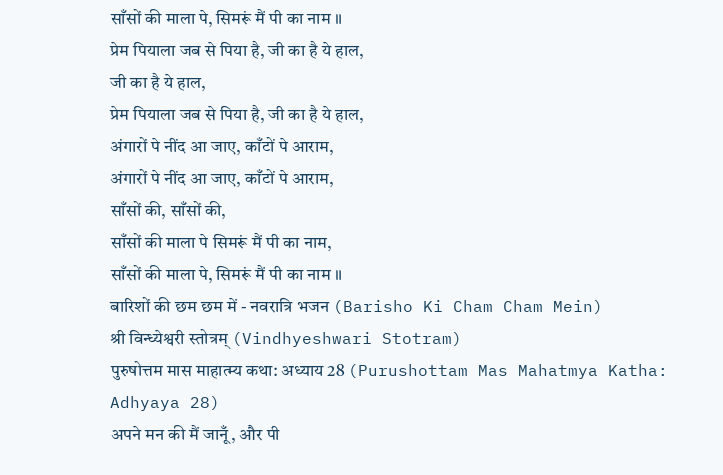साँसों की माला पे, सिमरूं मैं पी का नाम ॥
प्रेम पियाला जब से पिया है, जी का है ये हाल,
जी का है ये हाल,
प्रेम पियाला जब से पिया है, जी का है ये हाल,
अंगारों पे नींद आ जाए, काँटों पे आराम,
अंगारों पे नींद आ जाए, काँटों पे आराम,
साँसों की, साँसों की,
साँसों की माला पे सिमरूं मैं पी का नाम,
साँसों की माला पे, सिमरूं मैं पी का नाम ॥
बारिशों की छम छम में - नवरात्रि भजन (Barisho Ki Cham Cham Mein)
श्री विन्ध्येश्वरी स्तोत्रम् (Vindhyeshwari Stotram)
पुरुषोत्तम मास माहात्म्य कथा: अध्याय 28 (Purushottam Mas Mahatmya Katha: Adhyaya 28)
अपने मन की मैं जानूँ, और पी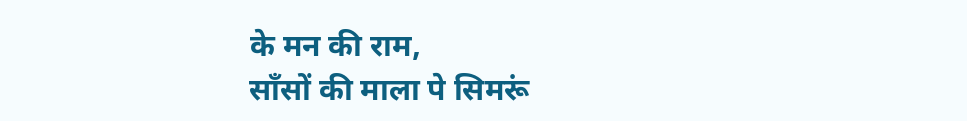के मन की राम,
साँसों की माला पे सिमरूं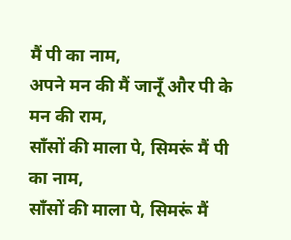मैं पी का नाम,
अपने मन की मैं जानूँ और पी के मन की राम,
साँसों की माला पे, सिमरूं मैं पी का नाम,
साँसों की माला पे, सिमरूं मैं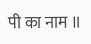पी का नाम ॥